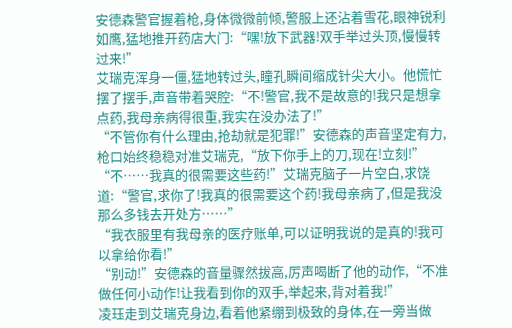安德森警官握着枪,身体微微前倾,警服上还沾着雪花,眼神锐利如鹰,猛地推开药店大门:“嘿!放下武器!双手举过头顶,慢慢转过来!”
艾瑞克浑身一僵,猛地转过头,瞳孔瞬间缩成针尖大小。他慌忙摆了摆手,声音带着哭腔:“不!警官,我不是故意的!我只是想拿点药,我母亲病得很重,我实在没办法了!”
“不管你有什么理由,抢劫就是犯罪!”安德森的声音坚定有力,枪口始终稳稳对准艾瑞克,“放下你手上的刀,现在!立刻!”
“不……我真的很需要这些药!”艾瑞克脑子一片空白,求饶道:“警官,求你了!我真的很需要这个药!我母亲病了,但是我没那么多钱去开处方……”
“我衣服里有我母亲的医疗账单,可以证明我说的是真的!我可以拿给你看!”
“别动!”安德森的音量骤然拔高,厉声喝断了他的动作,“不准做任何小动作!让我看到你的双手,举起来,背对着我!”
凌珏走到艾瑞克身边,看着他紧绷到极致的身体,在一旁当做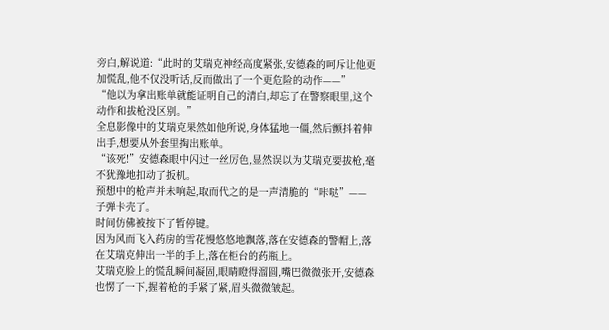旁白,解说道:“此时的艾瑞克神经高度紧张,安德森的呵斥让他更加慌乱,他不仅没听话,反而做出了一个更危险的动作——”
“他以为拿出账单就能证明自己的清白,却忘了在警察眼里,这个动作和拔枪没区别。”
全息影像中的艾瑞克果然如他所说,身体猛地一僵,然后颤抖着伸出手,想要从外套里掏出账单。
“该死!”安德森眼中闪过一丝厉色,显然误以为艾瑞克要拔枪,毫不犹豫地扣动了扳机。
预想中的枪声并未响起,取而代之的是一声清脆的“咔哒”——
子弹卡壳了。
时间仿佛被按下了暂停键。
因为风而飞入药房的雪花慢悠悠地飘落,落在安德森的警帽上,落在艾瑞克伸出一半的手上,落在柜台的药瓶上。
艾瑞克脸上的慌乱瞬间凝固,眼睛瞪得溜圆,嘴巴微微张开,安德森也愣了一下,握着枪的手紧了紧,眉头微微皱起。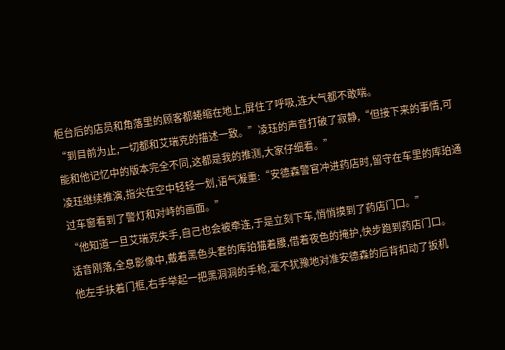柜台后的店员和角落里的顾客都蜷缩在地上,屏住了呼吸,连大气都不敢喘。
“到目前为止,一切都和艾瑞克的描述一致。”凌珏的声音打破了寂静,“但接下来的事情,可能和他记忆中的版本完全不同,这都是我的推测,大家仔细看。”
凌珏继续推演,指尖在空中轻轻一划,语气凝重:“安德森警官冲进药店时,留守在车里的库珀通过车窗看到了警灯和对峙的画面。”
“他知道一旦艾瑞克失手,自己也会被牵连,于是立刻下车,悄悄摸到了药店门口。”
话音刚落,全息影像中,戴着黑色头套的库珀猫着腰,借着夜色的掩护,快步跑到药店门口。
他左手扶着门框,右手举起一把黑洞洞的手枪,毫不犹豫地对准安德森的后背扣动了扳机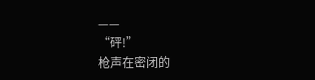——
“砰!”
枪声在密闭的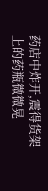药店中炸开,震得货架上的药瓶微微晃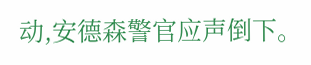动,安德森警官应声倒下。